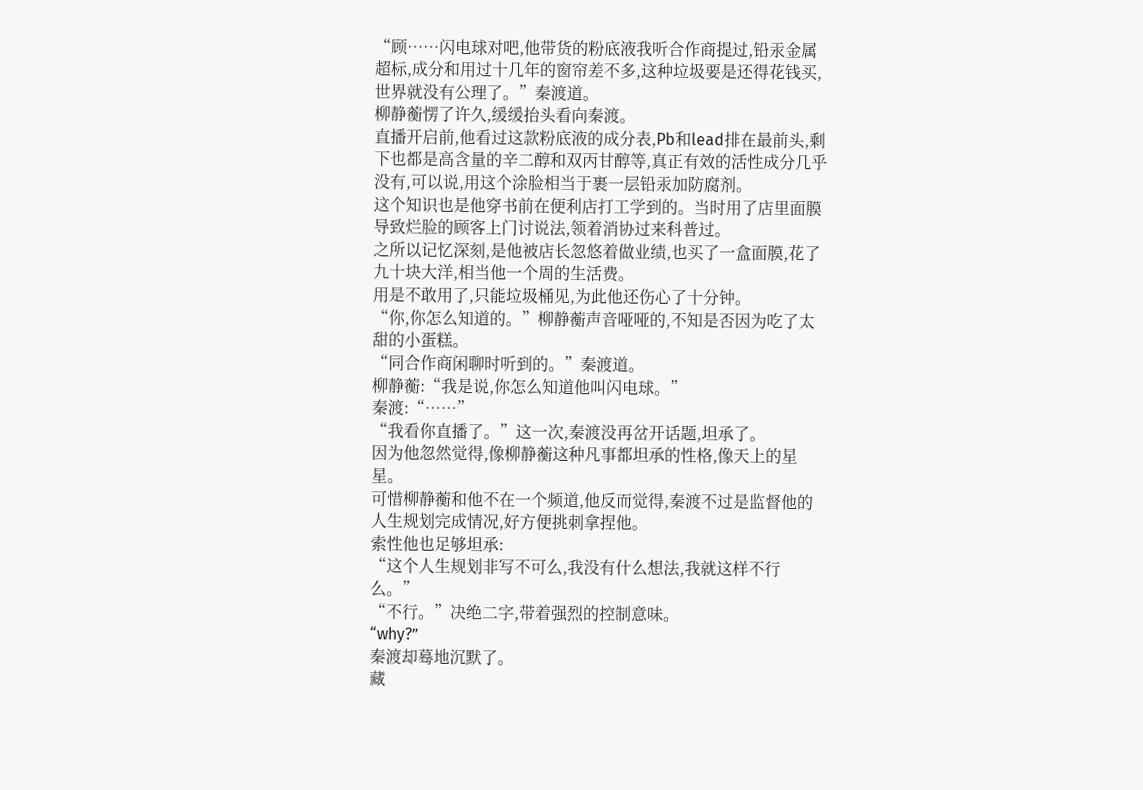“顾……闪电球对吧,他带货的粉底液我听合作商提过,铅汞金属超标,成分和用过十几年的窗帘差不多,这种垃圾要是还得花钱买,世界就没有公理了。”秦渡道。
柳静蘅愣了许久,缓缓抬头看向秦渡。
直播开启前,他看过这款粉底液的成分表,Pb和lead排在最前头,剩下也都是高含量的辛二醇和双丙甘醇等,真正有效的活性成分几乎没有,可以说,用这个涂脸相当于裹一层铅汞加防腐剂。
这个知识也是他穿书前在便利店打工学到的。当时用了店里面膜导致烂脸的顾客上门讨说法,领着消协过来科普过。
之所以记忆深刻,是他被店长忽悠着做业绩,也买了一盒面膜,花了九十块大洋,相当他一个周的生活费。
用是不敢用了,只能垃圾桶见,为此他还伤心了十分钟。
“你,你怎么知道的。”柳静蘅声音哑哑的,不知是否因为吃了太甜的小蛋糕。
“同合作商闲聊时听到的。”秦渡道。
柳静蘅:“我是说,你怎么知道他叫闪电球。”
秦渡:“……”
“我看你直播了。”这一次,秦渡没再岔开话题,坦承了。
因为他忽然觉得,像柳静蘅这种凡事都坦承的性格,像天上的星星。
可惜柳静蘅和他不在一个频道,他反而觉得,秦渡不过是监督他的人生规划完成情况,好方便挑刺拿捏他。
索性他也足够坦承:
“这个人生规划非写不可么,我没有什么想法,我就这样不行么。”
“不行。”决绝二字,带着强烈的控制意味。
“why?”
秦渡却蓦地沉默了。
藏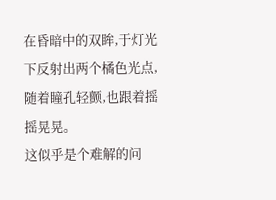在昏暗中的双眸,于灯光下反射出两个橘色光点,随着瞳孔轻颤,也跟着摇摇晃晃。
这似乎是个难解的问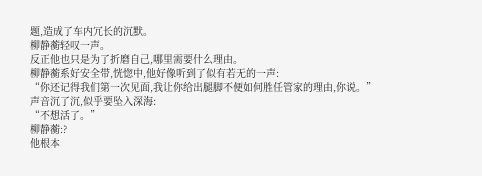题,造成了车内冗长的沉默。
柳静蘅轻叹一声。
反正他也只是为了折磨自己,哪里需要什么理由。
柳静蘅系好安全带,恍惚中,他好像听到了似有若无的一声:
“你还记得我们第一次见面,我让你给出腿脚不便如何胜任管家的理由,你说。”
声音沉了沉,似乎要坠入深海:
“不想活了。”
柳静蘅:?
他根本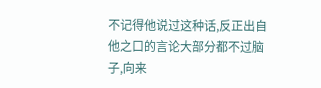不记得他说过这种话,反正出自他之口的言论大部分都不过脑子,向来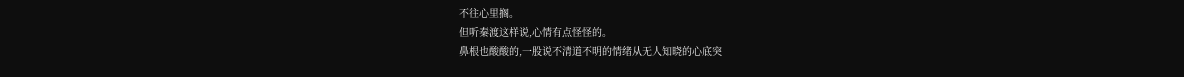不往心里搁。
但听秦渡这样说,心情有点怪怪的。
鼻根也酸酸的,一股说不清道不明的情绪从无人知晓的心底突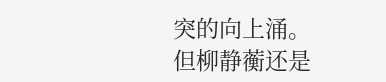突的向上涌。
但柳静蘅还是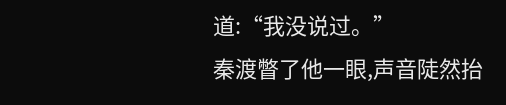道:“我没说过。”
秦渡瞥了他一眼,声音陡然抬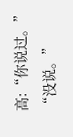高:“你说过。”
“没说。”